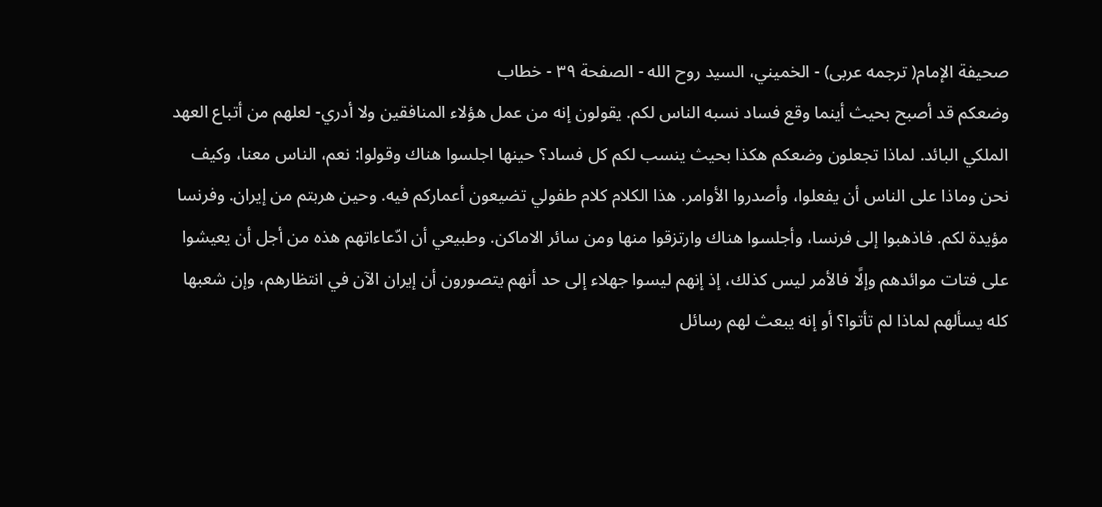صحيفة الإمام( ترجمه عربى) - الخميني، السيد روح الله - الصفحة ٣٩ - خطاب
وضعكم قد أصبح بحيث أينما وقع فساد نسبه الناس لكم. يقولون إنه من عمل هؤلاء المنافقين ولا أدري- لعلهم من أتباع العهد الملكي البائد. لماذا تجعلون وضعكم هكذا بحيث ينسب لكم كل فساد؟ حينها اجلسوا هناك وقولوا: نعم، الناس معنا، وكيف نحن وماذا على الناس أن يفعلوا، وأصدروا الأوامر. هذا الكلام كلام طفولي تضيعون أعماركم فيه. وحين هربتم من إيران. وفرنسا مؤيدة لكم. فاذهبوا إلى فرنسا، وأجلسوا هناك وارتزقوا منها ومن سائر الاماكن. وطبيعي أن ادّعاءاتهم هذه من أجل أن يعيشوا على فتات موائدهم وإلًا فالأمر ليس كذلك، إذ إنهم ليسوا جهلاء إلى حد أنهم يتصورون أن إيران الآن في انتظارهم، وإن شعبها كله يسألهم لماذا لم تأتوا؟ أو إنه يبعث لهم رسائل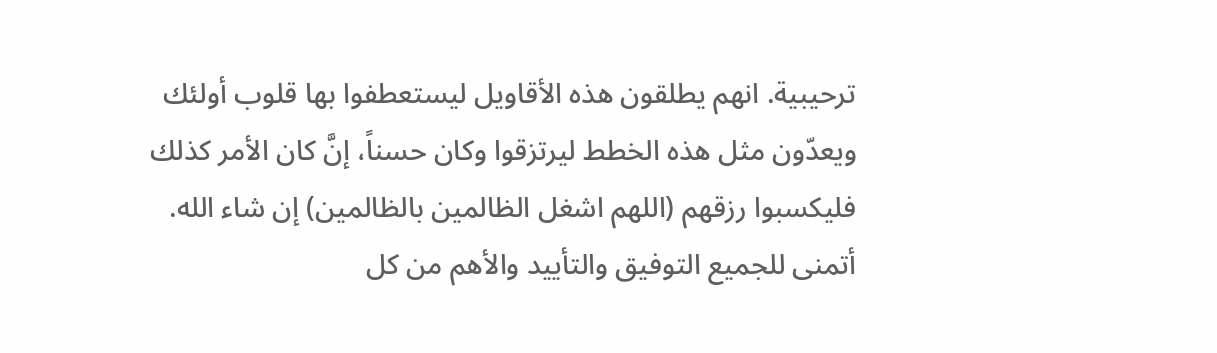ترحيبية. انهم يطلقون هذه الأقاويل ليستعطفوا بها قلوب أولئك ويعدّون مثل هذه الخطط ليرتزقوا وكان حسناً، إنَّ كان الأمر كذلك فليكسبوا رزقهم (اللهم اشغل الظالمين بالظالمين) إن شاء الله.
أتمنى للجميع التوفيق والتأييد والأهم من كل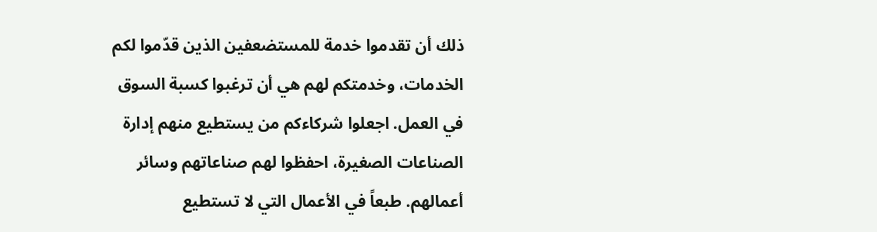ذلك أن تقدموا خدمة للمستضعفين الذين قدّموا لكم الخدمات، وخدمتكم لهم هي أن ترغبوا كسبة السوق في العمل. اجعلوا شركاءكم من يستطيع منهم إدارة الصناعات الصغيرة، احفظوا لهم صناعاتهم وسائر أعمالهم. طبعاً في الأعمال التي لا تستطيع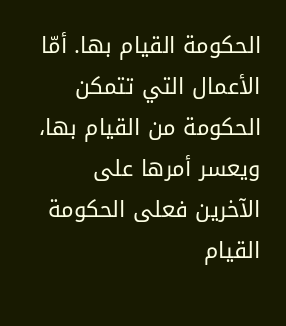الحكومة القيام بها. أمّا الأعمال التي تتمكن الحكومة من القيام بها، ويعسر أمرها على الآخرين فعلى الحكومة القيام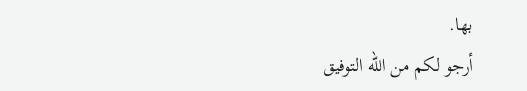بها.
أرجو لكم من الله التوفيق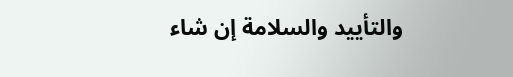والتأييد والسلامة إن شاء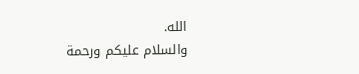الله.
والسلام عليكم ورحمة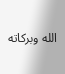الله وبركاته